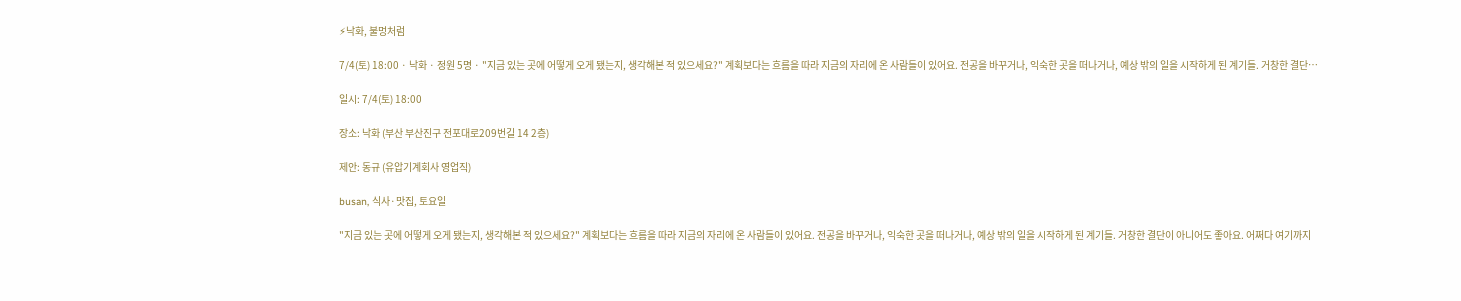⚡낙화, 불멍처럼

7/4(토) 18:00 · 낙화 · 정원 5명 · "지금 있는 곳에 어떻게 오게 됐는지, 생각해본 적 있으세요?" 계획보다는 흐름을 따라 지금의 자리에 온 사람들이 있어요. 전공을 바꾸거나, 익숙한 곳을 떠나거나, 예상 밖의 일을 시작하게 된 계기들. 거창한 결단…

일시: 7/4(토) 18:00

장소: 낙화 (부산 부산진구 전포대로209번길 14 2층)

제안: 동규 (유압기계회사 영업직)

busan, 식사·맛집, 토요일

"지금 있는 곳에 어떻게 오게 됐는지, 생각해본 적 있으세요?" 계획보다는 흐름을 따라 지금의 자리에 온 사람들이 있어요. 전공을 바꾸거나, 익숙한 곳을 떠나거나, 예상 밖의 일을 시작하게 된 계기들. 거창한 결단이 아니어도 좋아요. 어쩌다 여기까지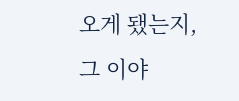오게 됐는지, 그 이야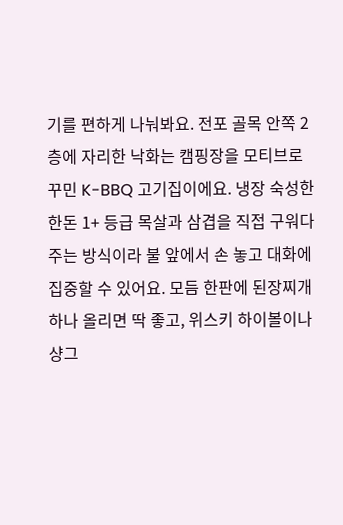기를 편하게 나눠봐요. 전포 골목 안쪽 2층에 자리한 낙화는 캠핑장을 모티브로 꾸민 K-BBQ 고기집이에요. 냉장 숙성한 한돈 1+ 등급 목살과 삼겹을 직접 구워다 주는 방식이라 불 앞에서 손 놓고 대화에 집중할 수 있어요. 모듬 한판에 된장찌개 하나 올리면 딱 좋고, 위스키 하이볼이나 샹그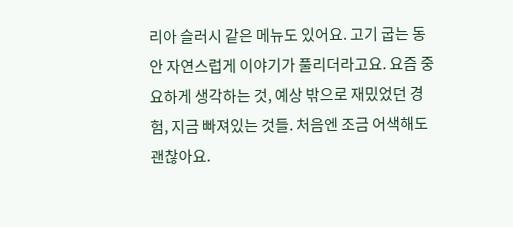리아 슬러시 같은 메뉴도 있어요. 고기 굽는 동안 자연스럽게 이야기가 풀리더라고요. 요즘 중요하게 생각하는 것, 예상 밖으로 재밌었던 경험, 지금 빠져있는 것들. 처음엔 조금 어색해도 괜찮아요.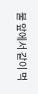불 앞에서 같이 먹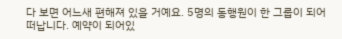다 보면 어느새 편해져 있을 거예요. 5명의 동행원이 한 그룹이 되어 떠납니다. 예약이 되어있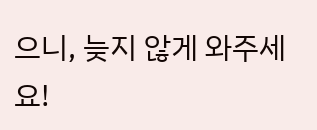으니, 늦지 않게 와주세요!